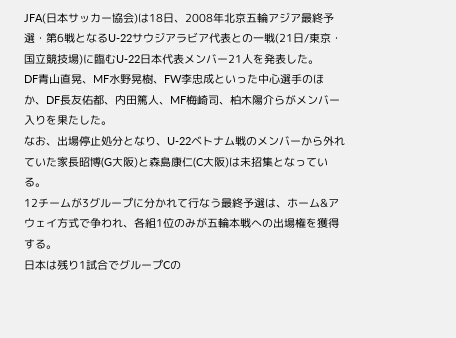JFA(日本サッカー協会)は18日、2008年北京五輪アジア最終予選・第6戦となるU-22サウジアラビア代表との一戦(21日/東京・国立競技場)に臨むU-22日本代表メンバー21人を発表した。
DF青山直晃、MF水野晃樹、FW李忠成といった中心選手のほか、DF長友佑都、内田篤人、MF梅崎司、柏木陽介らがメンバー入りを果たした。
なお、出場停止処分となり、U-22ベトナム戦のメンバーから外れていた家長昭博(G大阪)と森島康仁(C大阪)は未招集となっている。
12チームが3グループに分かれて行なう最終予選は、ホーム&アウェイ方式で争われ、各組1位のみが五輪本戦への出場権を獲得する。
日本は残り1試合でグループCの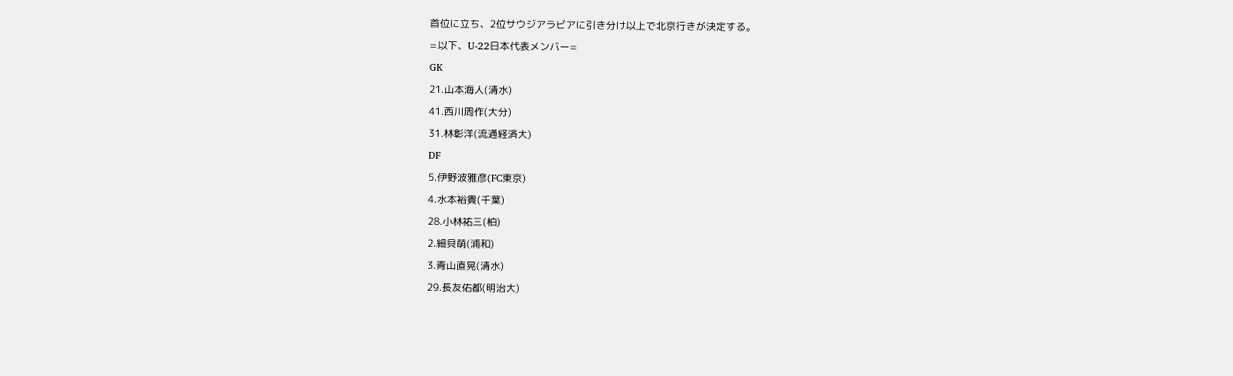首位に立ち、2位サウジアラビアに引き分け以上で北京行きが決定する。
=以下、U-22日本代表メンバー=
GK
21.山本海人(清水)
41.西川周作(大分)
31.林彰洋(流通経済大)
DF
5.伊野波雅彦(FC東京)
4.水本裕貴(千葉)
28.小林祐三(柏)
2.細貝萌(浦和)
3.青山直晃(清水)
29.長友佑都(明治大)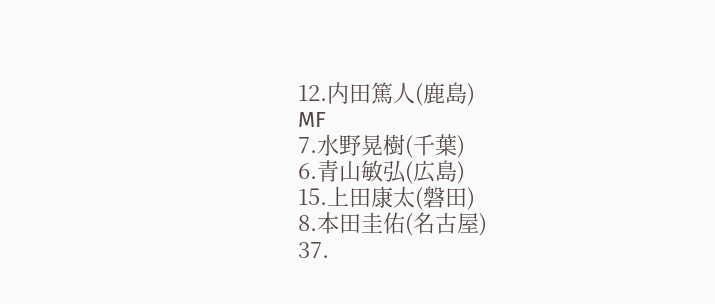12.内田篤人(鹿島)
MF
7.水野晃樹(千葉)
6.青山敏弘(広島)
15.上田康太(磐田)
8.本田圭佑(名古屋)
37.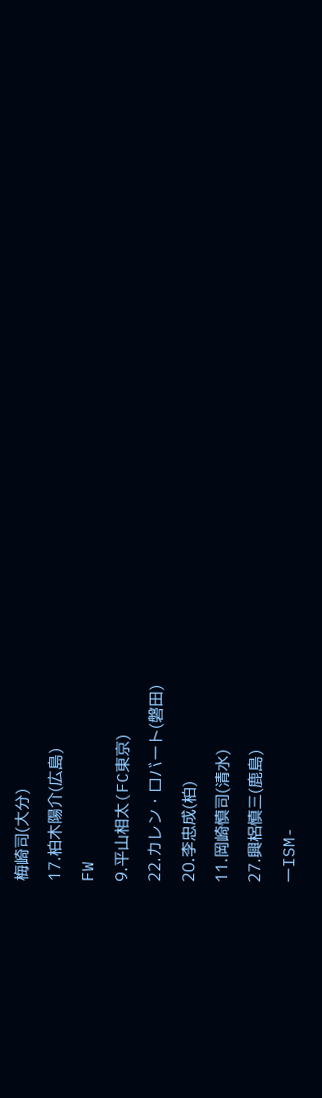梅崎司(大分)
17.柏木陽介(広島)
FW
9.平山相太(FC東京)
22.カレン・ロバート(磐田)
20.李忠成(柏)
11.岡崎慎司(清水)
27.興梠慎三(鹿島)
ーISM-